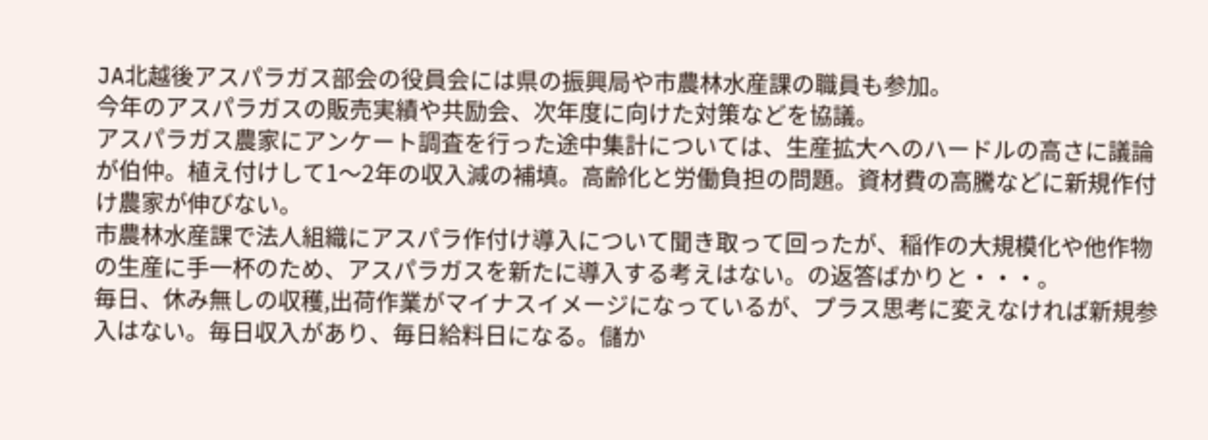JA北越後アスパラガス部会の役員会には県の振興局や市農林水産課の職員も参加。
今年のアスパラガスの販売実績や共励会、次年度に向けた対策などを協議。
アスパラガス農家にアンケート調査を行った途中集計については、生産拡大へのハードルの高さに議論が伯仲。植え付けして1〜2年の収入減の補填。高齢化と労働負担の問題。資材費の高騰などに新規作付け農家が伸びない。
市農林水産課で法人組織にアスパラ作付け導入について聞き取って回ったが、稲作の大規模化や他作物の生産に手一杯のため、アスパラガスを新たに導入する考えはない。の返答ばかりと・・・。
毎日、休み無しの収穫,出荷作業がマイナスイメージになっているが、プラス思考に変えなければ新規参入はない。毎日収入があり、毎日給料日になる。儲か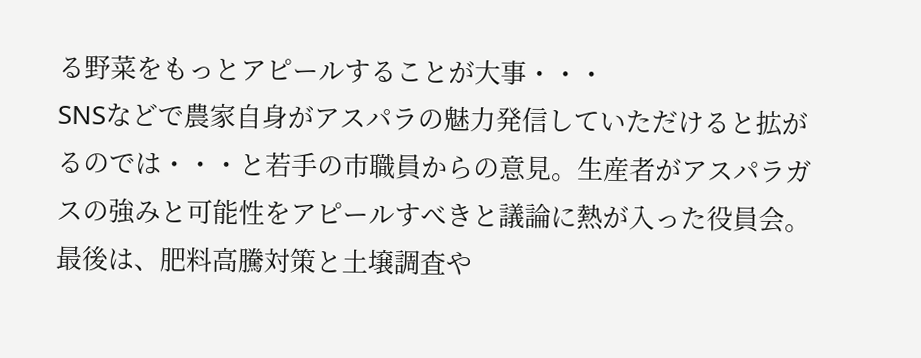る野菜をもっとアピールすることが大事・・・
SNSなどで農家自身がアスパラの魅力発信していただけると拡がるのでは・・・と若手の市職員からの意見。生産者がアスパラガスの強みと可能性をアピールすべきと議論に熱が入った役員会。
最後は、肥料高騰対策と土壌調査や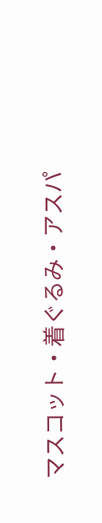マスコット・着ぐるみ・アスパ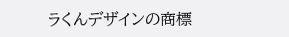ラくんデザインの商標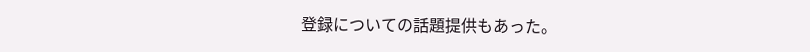登録についての話題提供もあった。